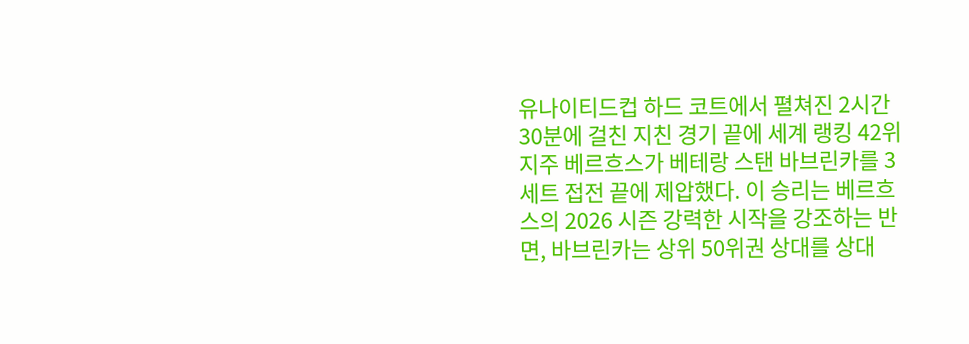유나이티드컵 하드 코트에서 펼쳐진 2시간 30분에 걸친 지친 경기 끝에 세계 랭킹 42위 지주 베르흐스가 베테랑 스탠 바브린카를 3세트 접전 끝에 제압했다. 이 승리는 베르흐스의 2026 시즌 강력한 시작을 강조하는 반면, 바브린카는 상위 50위권 상대를 상대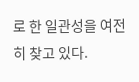로 한 일관성을 여전히 찾고 있다.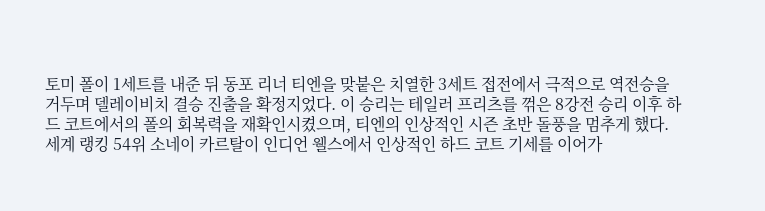토미 폴이 1세트를 내준 뒤 동포 리너 티엔을 맞붙은 치열한 3세트 접전에서 극적으로 역전승을 거두며 델레이비치 결승 진출을 확정지었다. 이 승리는 테일러 프리츠를 꺾은 8강전 승리 이후 하드 코트에서의 폴의 회복력을 재확인시켰으며, 티엔의 인상적인 시즌 초반 돌풍을 멈추게 했다.
세계 랭킹 54위 소네이 카르탈이 인디언 웰스에서 인상적인 하드 코트 기세를 이어가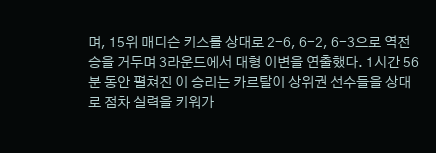며, 15위 매디슨 키스를 상대로 2-6, 6-2, 6-3으로 역전승을 거두며 3라운드에서 대형 이변을 연출했다. 1시간 56분 동안 펼쳐진 이 승리는 카르탈이 상위권 선수들을 상대로 점차 실력을 키워가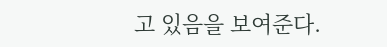고 있음을 보여준다.